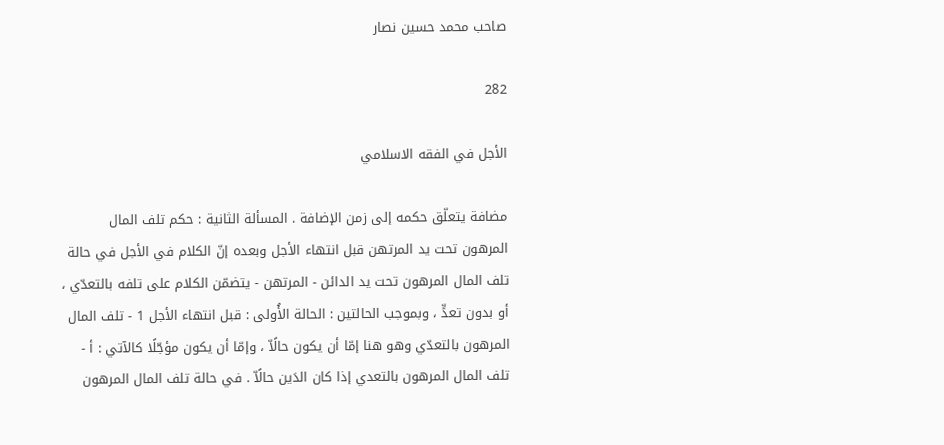صاحب محمد حسين نصار

282

الأجل في الفقه الاسلامي

مضافة يتعلّق حكمه إلى زمن الإضافة . المسألة الثانية : حكم تلف المال المرهون تحت يد المرتهن قبل انتهاء الأجل وبعده إنّ الكلام في الأجل في حالة تلف المال المرهون تحت يد الدائن - المرتهن - يتضمّن الكلام على تلفه بالتعدّي ، أو بدون تعدٍّ ، وبموجب الحالتين : الحالة الأُولى : قبل انتهاء الأجل 1 - تلف المال المرهون بالتعدّي وهو هنا إمّا أن يكون حالًاّ ، وإمّا أن يكون مؤجّلًا كالآتي : أ - تلف المال المرهون بالتعدي إذا كان الدَين حالًاّ . في حالة تلف المال المرهون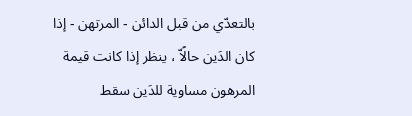بالتعدّي من قبل الدائن - المرتهن - إذا كان الدَين حالًاّ ، ينظر إذا كانت قيمة المرهون مساوية للدَين سقط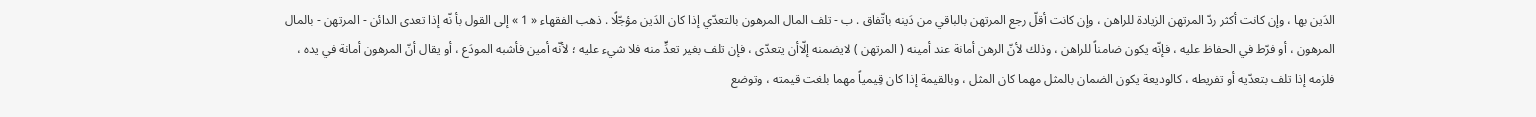الدَين بها ، وإن كانت أكثر ردّ المرتهن الزيادة للراهن ، وإن كانت أقلّ رجع المرتهن بالباقي من دَينه باتّفاق . ب - تلف المال المرهون بالتعدّي إذا كان الدَين مؤجّلًا . ذهب الفقهاء « 1 » إلى القول بأ نّه إذا تعدى الدائن - المرتهن - بالمال المرهون ، أو فرّط في الحفاظ عليه ، فإنّه يكون ضامناً للراهن ، وذلك لأنّ الرهن أمانة عند أمينه ( المرتهن ) لايضمنه إلّاأن يتعدّى ، فإن تلف بغير تعدٍّ منه فلا شيء عليه ؛ لأنّه أمين فأشبه المودَع ، أو يقال أنّ المرهون أمانة في يده ، فلزمه إذا تلف بتعدّيه أو تفريطه ، كالوديعة يكون الضمان بالمثل مهما كان المثل ، وبالقيمة إذا كان قِيمياً مهما بلغت قيمته ، وتوضع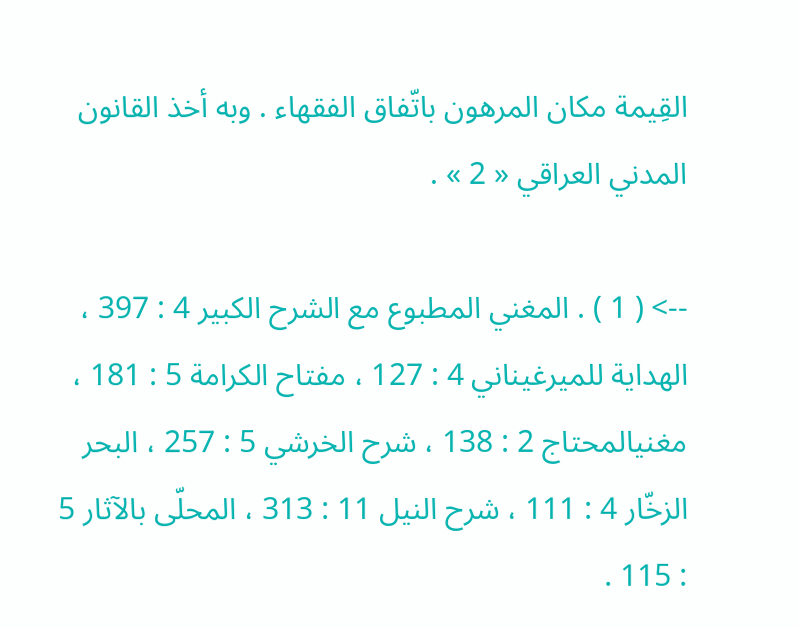القِيمة مكان المرهون باتّفاق الفقهاء . وبه أخذ القانون المدني العراقي « 2 » .

--> ( 1 ) . المغني المطبوع مع الشرح الكبير 4 : 397 ، الهداية للميرغيناني 4 : 127 ، مفتاح الكرامة 5 : 181 ، مغنيالمحتاج 2 : 138 ، شرح الخرشي 5 : 257 ، البحر الزخّار 4 : 111 ، شرح النيل 11 : 313 ، المحلّى بالآثار 5 : 115 .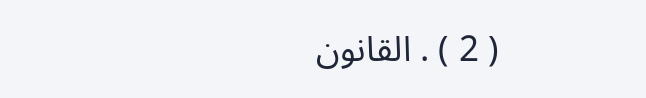( 2 ) . القانون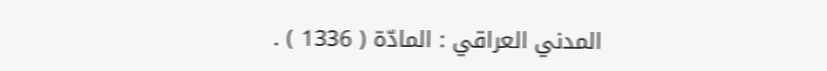المدني العراقي : المادّة ( 1336 ) .